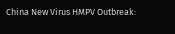China New Virus HMPV Outbreak: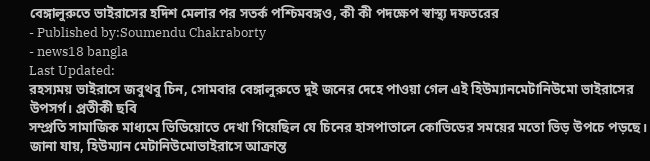বেঙ্গালুরুতে ভাইরাসের হদিশ মেলার পর সতর্ক পশ্চিমবঙ্গও, কী কী পদক্ষেপ স্বাস্থ্য দফতরের
- Published by:Soumendu Chakraborty
- news18 bangla
Last Updated:
রহস্যময় ভাইরাসে জবুথবু চিন, সোমবার বেঙ্গালুরুতে দুই জনের দেহে পাওয়া গেল এই হিউম্যানমেটানিউমো ভাইরাসের উপসর্গ। প্রতীকী ছবি
সম্প্রতি সামাজিক মাধ্যমে ভিডিয়োতে দেখা গিয়েছিল যে চিনের হাসপাতালে কোভিডের সময়ের মতো ভিড় উপচে পড়ছে। জানা যায়, হিউম্যান মেটানিউমোভাইরাসে আক্রান্ত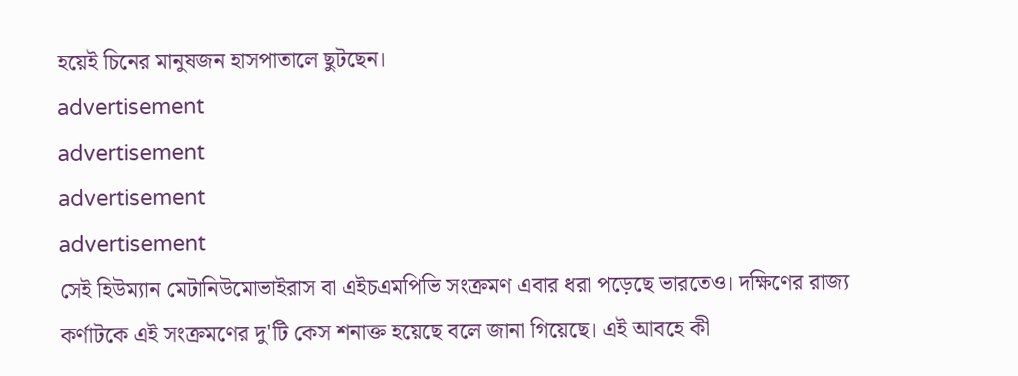হয়েই চিনের মানুষজন হাসপাতালে ছুটছেন।
advertisement
advertisement
advertisement
advertisement
সেই হিউম্যান মেটানিউমোভাইরাস বা এইচএমপিভি সংক্রমণ এবার ধরা পড়েছে ভারতেও। দক্ষিণের রাজ্য কর্ণাটকে এই সংক্রমণের দু'টি কেস শনাক্ত হয়েছে বলে জানা গিয়েছে। এই আবহে কী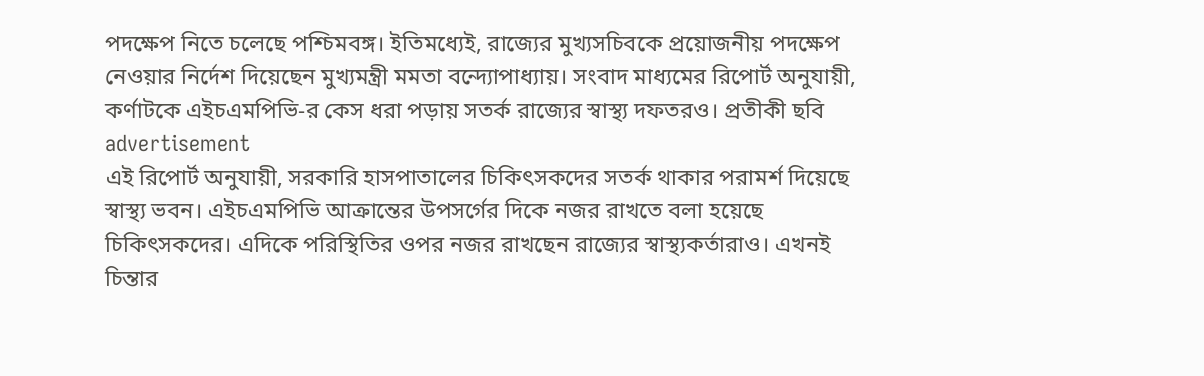পদক্ষেপ নিতে চলেছে পশ্চিমবঙ্গ। ইতিমধ্যেই, রাজ্যের মুখ্যসচিবকে প্রয়োজনীয় পদক্ষেপ নেওয়ার নির্দেশ দিয়েছেন মুখ্যমন্ত্রী মমতা বন্দ্যোপাধ্যায়। সংবাদ মাধ্যমের রিপোর্ট অনুযায়ী, কর্ণাটকে এইচএমপিভি-র কেস ধরা পড়ায় সতর্ক রাজ্যের স্বাস্থ্য দফতরও। প্রতীকী ছবি
advertisement
এই রিপোর্ট অনুযায়ী, সরকারি হাসপাতালের চিকিৎসকদের সতর্ক থাকার পরামর্শ দিয়েছে স্বাস্থ্য ভবন। এইচএমপিভি আক্রান্তের উপসর্গের দিকে নজর রাখতে বলা হয়েছে চিকিৎসকদের। এদিকে পরিস্থিতির ওপর নজর রাখছেন রাজ্যের স্বাস্থ্যকর্তারাও। এখনই চিন্তার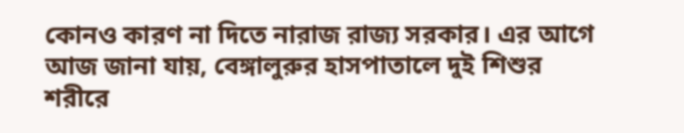কোনও কারণ না দিতে নারাজ রাজ্য সরকার। এর আগে আজ জানা যায়, বেঙ্গালুরুর হাসপাতালে দুই শিশুর শরীরে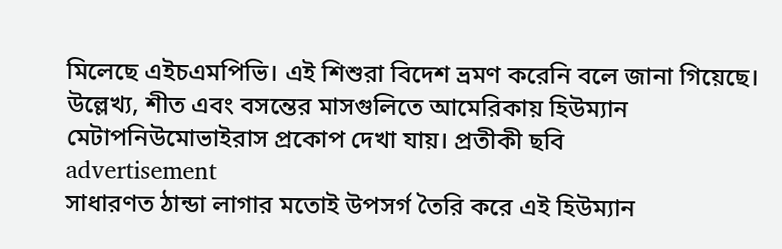মিলেছে এইচএমপিভি। এই শিশুরা বিদেশ ভ্রমণ করেনি বলে জানা গিয়েছে। উল্লেখ্য, শীত এবং বসন্তের মাসগুলিতে আমেরিকায় হিউম্যান মেটাপনিউমোভাইরাস প্রকোপ দেখা যায়। প্রতীকী ছবি
advertisement
সাধারণত ঠান্ডা লাগার মতোই উপসর্গ তৈরি করে এই হিউম্যান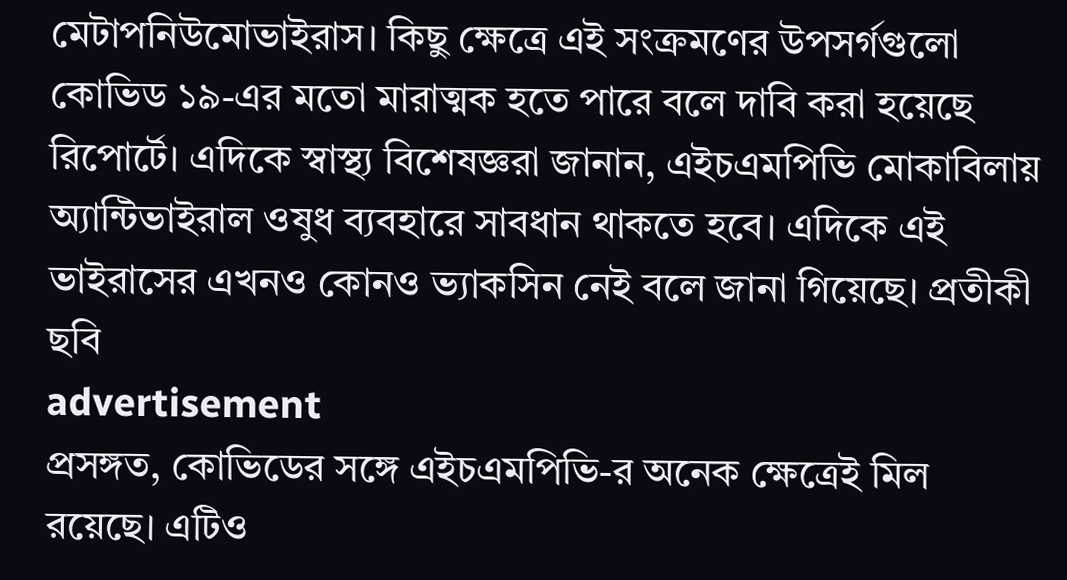মেটাপনিউমোভাইরাস। কিছু ক্ষেত্রে এই সংক্রমণের উপসর্গগুলো কোভিড ১৯-এর মতো মারাত্মক হতে পারে বলে দাবি করা হয়েছে রিপোর্টে। এদিকে স্বাস্থ্য বিশেষজ্ঞরা জানান, এইচএমপিভি মোকাবিলায় অ্যান্টিভাইরাল ওষুধ ব্যবহারে সাবধান থাকতে হবে। এদিকে এই ভাইরাসের এখনও কোনও ভ্যাকসিন নেই বলে জানা গিয়েছে। প্রতীকী ছবি
advertisement
প্রসঙ্গত, কোভিডের সঙ্গে এইচএমপিভি-র অনেক ক্ষেত্রেই মিল রয়েছে। এটিও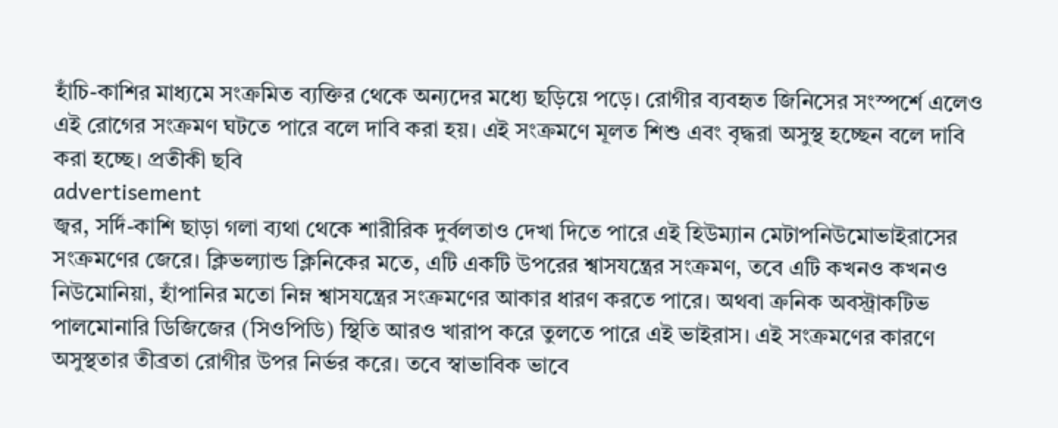হাঁচি-কাশির মাধ্যমে সংক্রমিত ব্যক্তির থেকে অন্যদের মধ্যে ছড়িয়ে পড়ে। রোগীর ব্যবহৃত জিনিসের সংস্পর্শে এলেও এই রোগের সংক্রমণ ঘটতে পারে বলে দাবি করা হয়। এই সংক্রমণে মূলত শিশু এবং বৃদ্ধরা অসুস্থ হচ্ছেন বলে দাবি করা হচ্ছে। প্রতীকী ছবি
advertisement
জ্বর, সর্দি-কাশি ছাড়া গলা ব্যথা থেকে শারীরিক দুর্বলতাও দেখা দিতে পারে এই হিউম্যান মেটাপনিউমোভাইরাসের সংক্রমণের জেরে। ক্লিভল্যান্ড ক্লিনিকের মতে, এটি একটি উপরের শ্বাসযন্ত্রের সংক্রমণ, তবে এটি কখনও কখনও নিউমোনিয়া, হাঁপানির মতো নিম্ন শ্বাসযন্ত্রের সংক্রমণের আকার ধারণ করতে পারে। অথবা ক্রনিক অবস্ট্রাকটিভ পালমোনারি ডিজিজের (সিওপিডি) স্থিতি আরও খারাপ করে তুলতে পারে এই ভাইরাস। এই সংক্রমণের কারণে অসুস্থতার তীব্রতা রোগীর উপর নির্ভর করে। তবে স্বাভাবিক ভাবে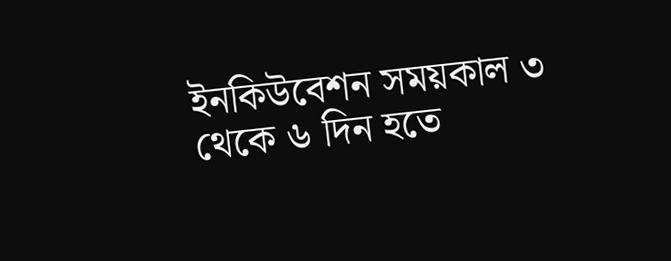ইনকিউবেশন সময়কাল ৩ থেকে ৬ দিন হতে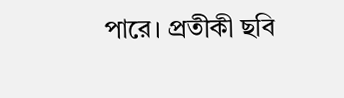পারে। প্রতীকী ছবি